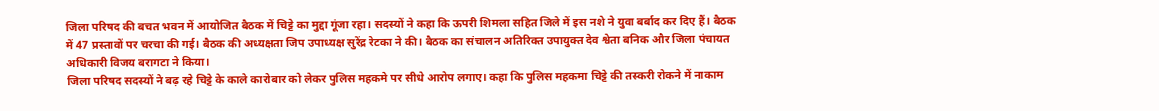जिला परिषद की बचत भवन में आयोजित बैठक में चिट्टे का मुद्दा गूंजा रहा। सदस्यों ने कहा कि ऊपरी शिमला सहित जिले में इस नशे ने युवा बर्बाद कर दिए हैं। बैठक में 47 प्रस्तावों पर चरचा की गई। बैठक की अध्यक्षता जिप उपाध्यक्ष सुरेंद्र रेटका ने की। बैठक का संचालन अतिरिक्त उपायुक्त देव श्वेता बनिक और जिला पंचायत अधिकारी विजय बरागटा ने किया।
जिला परिषद सदस्यों ने बढ़ रहे चिट्टे के काले कारोबार को लेकर पुलिस महकमे पर सीधे आरोप लगाए। कहा कि पुलिस महकमा चिट्टे की तस्करी रोकने में नाकाम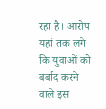रहा है। आरोप यहां तक लगे कि युवाओं को बर्बाद करने वाले इस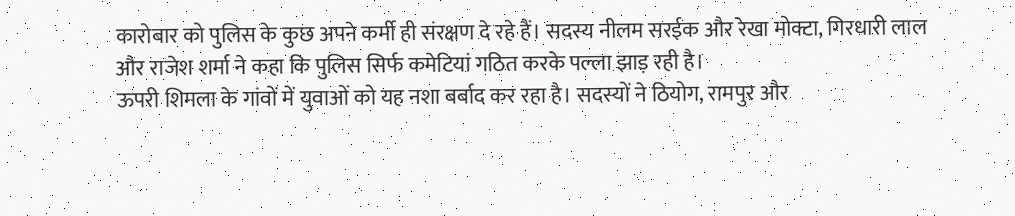कारोबार को पुलिस के कुछ अपने कर्मी ही संरक्षण दे रहे हैं। सदस्य नीलम सरईक और रेखा मोक्टा, गिरधारी लाल और राजेश शर्मा ने कहा कि पुलिस सिर्फ कमेटियां गठित करके पल्ला झाड़ रही है।
ऊपरी शिमला के गांवों में युवाओं को यह नशा बर्बाद कर रहा है। सदस्यों ने ठियोग, रामपुर और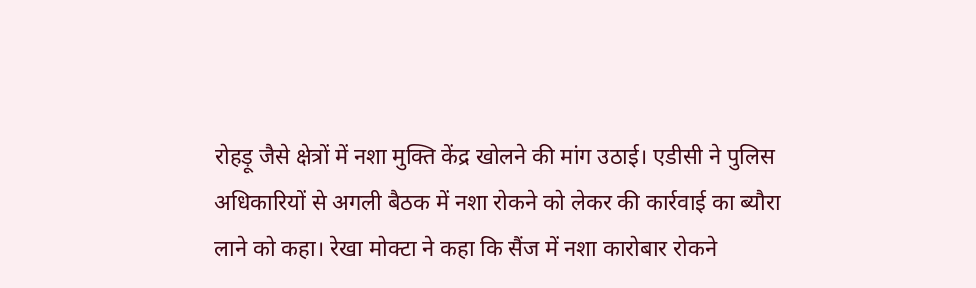रोहड़ू जैसे क्षेत्रों में नशा मुक्ति केंद्र खोलने की मांग उठाई। एडीसी ने पुलिस अधिकारियों से अगली बैठक में नशा रोकने को लेकर की कार्रवाई का ब्यौरा लाने को कहा। रेखा मोक्टा ने कहा कि सैंज में नशा कारोबार रोकने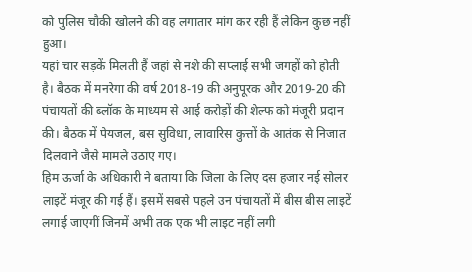को पुलिस चौकी खोलने की वह लगातार मांग कर रही हैं लेकिन कुछ नहीं हुआ।
यहां चार सड़कें मिलती हैं जहां से नशे की सप्लाई सभी जगहों को होती है। बैठक में मनरेगा की वर्ष 2018-19 की अनुपूरक और 2019-20 की पंचायतों की ब्लॉक के माध्यम से आई करोड़ों की शेल्फ को मंजूरी प्रदान की। बैठक में पेयजल, बस सुविधा, लावारिस कुत्तों के आतंक से निजात दिलवाने जैसे मामले उठाए गए।
हिम ऊर्जा के अधिकारी ने बताया कि जिला के लिए दस हजार नई सोलर लाइटें मंजूर की गई हैं। इसमें सबसे पहले उन पंचायतों में बीस बीस लाइटें लगाई जाएगीं जिनमें अभी तक एक भी लाइट नहीं लगी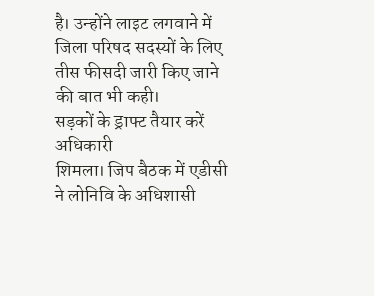है। उन्होंने लाइट लगवाने में जिला परिषद सदस्यों के लिए तीस फीसदी जारी किए जाने की बात भी कही।
सड़कों के ड्राफ्ट तैयार करें अधिकारी
शिमला। जिप बैठक में एडीसी ने लोनिवि के अधिशासी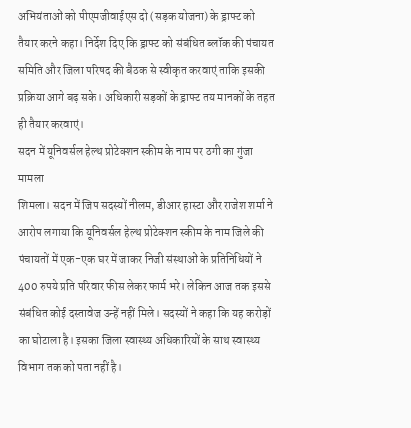अभियंताओं को पीएमजीवाईएस दो (सड़क योजना) के ड्राफ्ट को तैयार करने कहा। निर्देश दिए कि ड्राफ्ट को संबंधित ब्लॉक की पंचायत समिति और जिला परिषद की बैठक से स्वीकृत करवाएं ताकि इसकी प्रक्रिया आगे बढ़ सके। अधिकारी सड़कों के ड्राफ्ट तय मानकों के तहत ही तैयार करवाएं।
सदन में यूनिवर्सल हेल्थ प्रोटेक्शन स्कीम के नाम पर ठगी का गुंजा मामला
शिमला। सदन में जिप सदस्यों नीलम, डीआर हास्टा और राजेश शर्मा ने आरोप लगाया कि यूनिवर्सल हेल्थ प्रोटेक्शन स्कीम के नाम जिले की पंचायतों में एक-एक घर में जाकर निजी संस्थाओं के प्रतिनिधियों ने 400 रुपये प्रति परिवार फीस लेकर फार्म भरे। लेकिन आज तक इससे संबंधित कोई दस्तावेज उन्हें नहीं मिले। सदस्यों ने कहा कि यह करोड़ों का घोटाला है। इसका जिला स्वास्थ्य अधिकारियों के साथ स्वास्थ्य विभाग तक को पता नहीं है।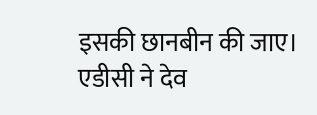इसकी छानबीन की जाए। एडीसी ने देव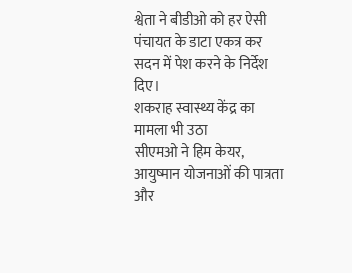श्वेता ने बीडीओ को हर ऐसी पंचायत के डाटा एकत्र कर सदन में पेश करने के निर्देश दिए।
शकराह स्वास्थ्य केंद्र का मामला भी उठा
सीएमओ ने हिम केयर, आयुष्मान योजनाओं की पात्रता और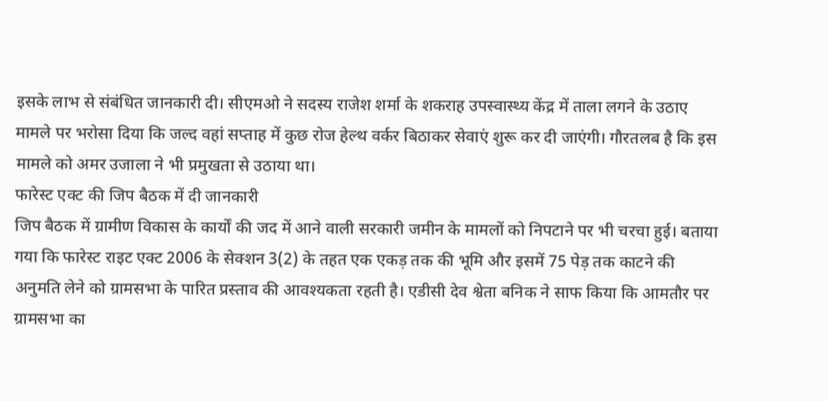इसके लाभ से संबंधित जानकारी दी। सीएमओ ने सदस्य राजेश शर्मा के शकराह उपस्वास्थ्य केंद्र में ताला लगने के उठाए मामले पर भरोसा दिया कि जल्द वहां सप्ताह में कुछ रोज हेल्थ वर्कर बिठाकर सेवाएं शुरू कर दी जाएंगी। गौरतलब है कि इस मामले को अमर उजाला ने भी प्रमुखता से उठाया था।
फारेस्ट एक्ट की जिप बैठक में दी जानकारी
जिप बैठक में ग्रामीण विकास के कार्यों की जद में आने वाली सरकारी जमीन के मामलों को निपटाने पर भी चरचा हुई। बताया गया कि फारेस्ट राइट एक्ट 2006 के सेक्शन 3(2) के तहत एक एकड़ तक की भूमि और इसमें 75 पेड़ तक काटने की अनुमति लेने को ग्रामसभा के पारित प्रस्ताव की आवश्यकता रहती है। एडीसी देव श्वेता बनिक ने साफ किया कि आमतौर पर ग्रामसभा का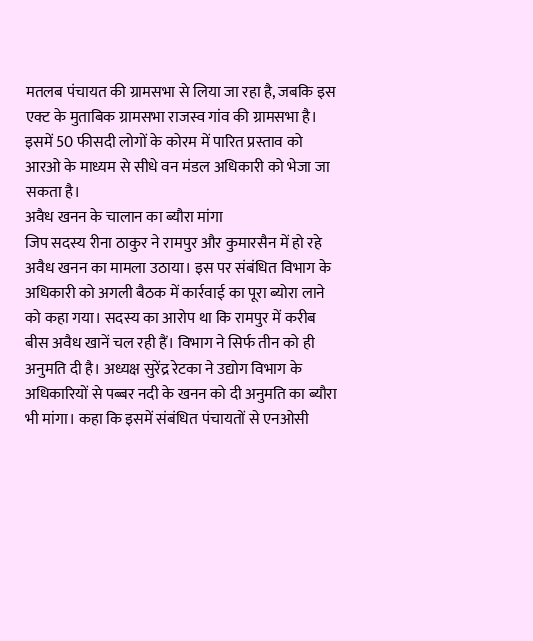मतलब पंचायत की ग्रामसभा से लिया जा रहा है, जबकि इस एक्ट के मुताबिक ग्रामसभा राजस्व गांव की ग्रामसभा है। इसमें 50 फीसदी लोगों के कोरम में पारित प्रस्ताव को आरओ के माध्यम से सीधे वन मंडल अधिकारी को भेजा जा सकता है।
अवैध खनन के चालान का ब्यौरा मांगा
जिप सदस्य रीना ठाकुर ने रामपुर और कुमारसैन में हो रहे अवैध खनन का मामला उठाया। इस पर संबंधित विभाग के अधिकारी को अगली बैठक में कार्रवाई का पूरा ब्योरा लाने को कहा गया। सदस्य का आरोप था कि रामपुर में करीब बीस अवैध खानें चल रही हैं। विभाग ने सिर्फ तीन को ही अनुमति दी है। अध्यक्ष सुरेंद्र रेटका ने उद्योग विभाग के अधिकारियों से पब्बर नदी के खनन को दी अनुमति का ब्यौरा भी मांगा। कहा कि इसमें संबंधित पंचायतों से एनओसी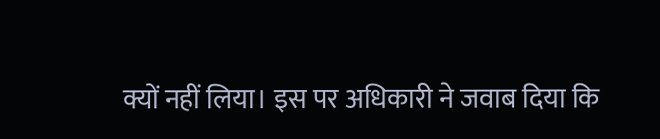क्यों नहीं लिया। इस पर अधिकारी ने जवाब दिया कि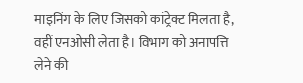माइनिंग के लिए जिसको कांट्रेक्ट मिलता है, वहीं एनओसी लेता है। विभाग को अनापत्ति लेने की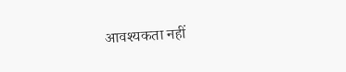आवश्यकता नहीं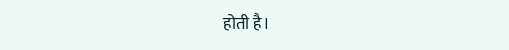होती है।